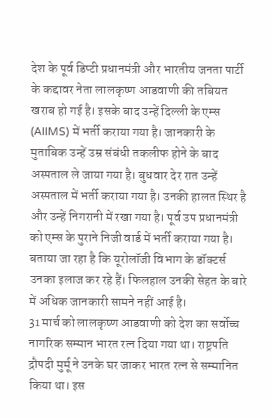देश के पूर्व डिप्टी प्रधानमंत्री और भारतीय जनता पार्टी के कद्दावर नेता लालकृष्ण आडवाणी की तबियत खराब हो गई है। इसके बाद उन्हें दिल्ली के एम्स (AIIMS) में भर्ती कराया गया है। जानकारी के मुताबिक उन्हें उम्र संबंधी तकलीफ होने के बाद अस्पताल ले जाया गया है। बुधवार देर रात उन्हें अस्पताल में भर्ती कराया गया है। उनकी हालत स्थिर है और उन्हें निगरानी में रखा गया है। पूर्व उप प्रधानमंत्री को एम्स के पुराने निजी वार्ड में भर्ती कराया गया है। बताया जा रहा है कि यूरोलॉजी विभाग के डॉक्टर्स उनका इलाज कर रहे हैं। फिलहाल उनकी सेहत के बारे में अधिक जानकारी सामने नहीं आई है।
31 मार्च को लालकृष्ण आडवाणी को देश का सर्वोच्च नागरिक सम्मान भारत रत्न दिया गया था। राष्ट्रपति द्रौपदी मुर्मू ने उनके घर जाकर भारत रत्न से सम्मानित किया था। इस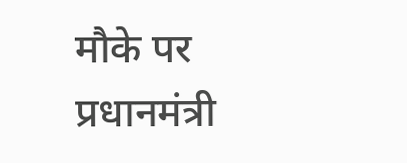मौके पर प्रधानमंत्री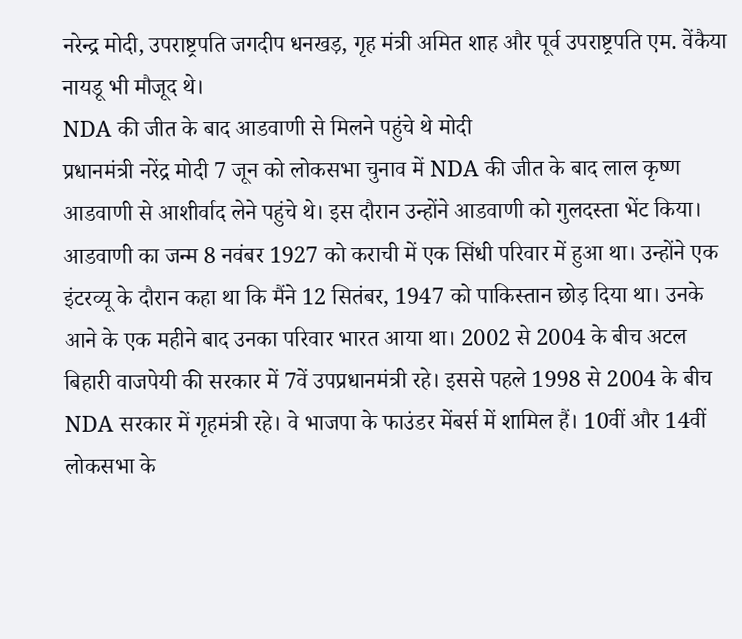नरेन्द्र मोदी, उपराष्ट्रपति जगदीप धनखड़, गृह मंत्री अमित शाह और पूर्व उपराष्ट्रपति एम. वेंकैया नायडू भी मौजूद थे।
NDA की जीत के बाद आडवाणी से मिलने पहुंचे थे मोदी
प्रधानमंत्री नरेंद्र मोदी 7 जून को लोकसभा चुनाव में NDA की जीत के बाद लाल कृष्ण आडवाणी से आशीर्वाद लेने पहुंचे थे। इस दौरान उन्होंने आडवाणी को गुलदस्ता भेंट किया। आडवाणी का जन्म 8 नवंबर 1927 को कराची में एक सिंधी परिवार में हुआ था। उन्होंने एक इंटरव्यू के दौरान कहा था कि मैंने 12 सितंबर, 1947 को पाकिस्तान छोड़ दिया था। उनके आने के एक महीने बाद उनका परिवार भारत आया था। 2002 से 2004 के बीच अटल बिहारी वाजपेयी की सरकार में 7वें उपप्रधानमंत्री रहे। इससे पहले 1998 से 2004 के बीच NDA सरकार में गृहमंत्री रहे। वे भाजपा के फाउंडर मेंबर्स में शामिल हैं। 10वीं और 14वीं लोकसभा के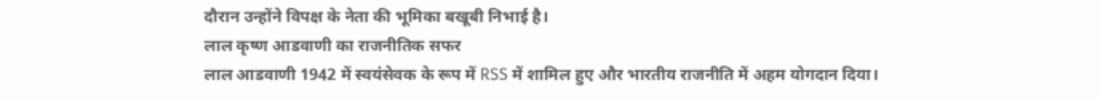दौरान उन्होंने विपक्ष के नेता की भूमिका बखूबी निभाई है।
लाल कृष्ण आडवाणी का राजनीतिक सफर
लाल आडवाणी 1942 में स्वयंसेवक के रूप में RSS में शामिल हुए और भारतीय राजनीति में अहम योगदान दिया।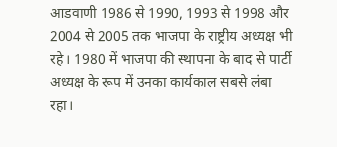आडवाणी 1986 से 1990, 1993 से 1998 और 2004 से 2005 तक भाजपा के राष्ट्रीय अध्यक्ष भी रहे। 1980 में भाजपा की स्थापना के बाद से पार्टी अध्यक्ष के रूप में उनका कार्यकाल सबसे लंबा रहा।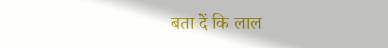बता दें कि लाल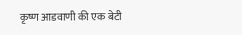कृष्ण आडवाणी की एक बेटी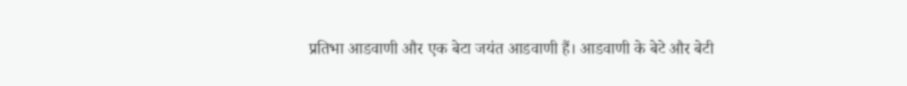प्रतिभा आडवाणी और एक बेटा जयंत आडवाणी हैं। आडवाणी के बेटे और बेटी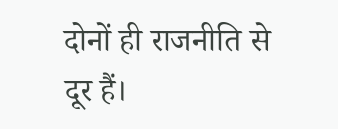दोनों ही राजनीति से दूर हैं।